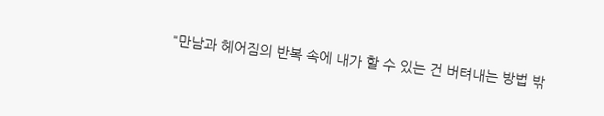"만남과 헤어짐의 반복 속에 내가 할 수 있는 건 버텨내는 방법 밖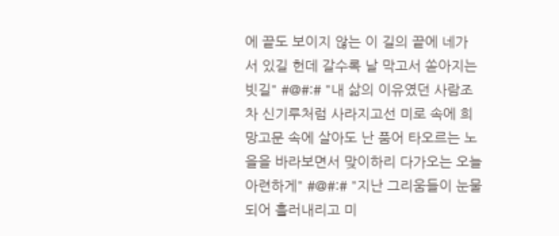에 끝도 보이지 않는 이 길의 끝에 네가 서 있길 헌데 갈수록 날 막고서 쏟아지는 빗길" #@#:# "내 삶의 이유였던 사람조차 신기루처럼 사라지고선 미로 속에 희망고문 속에 살아도 난 품어 타오르는 노을을 바라보면서 맞이하리 다가오는 오늘 아련하게" #@#:# "지난 그리움들이 눈물 되어 흘러내리고 미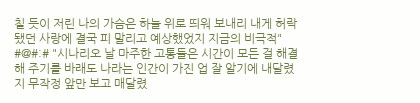칠 듯이 저린 나의 가슴은 하늘 위로 띄워 보내리 내게 허락됐던 사랑에 결국 피 말리고 예상했었지 지금의 비극적" #@#:# "시나리오 날 마주한 고통들은 시간이 모든 걸 해결해 주기를 바래도 나라는 인간이 가진 업 잘 알기에 내달렸지 무작정 앞만 보고 매달렸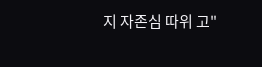지 자존심 따위 고"